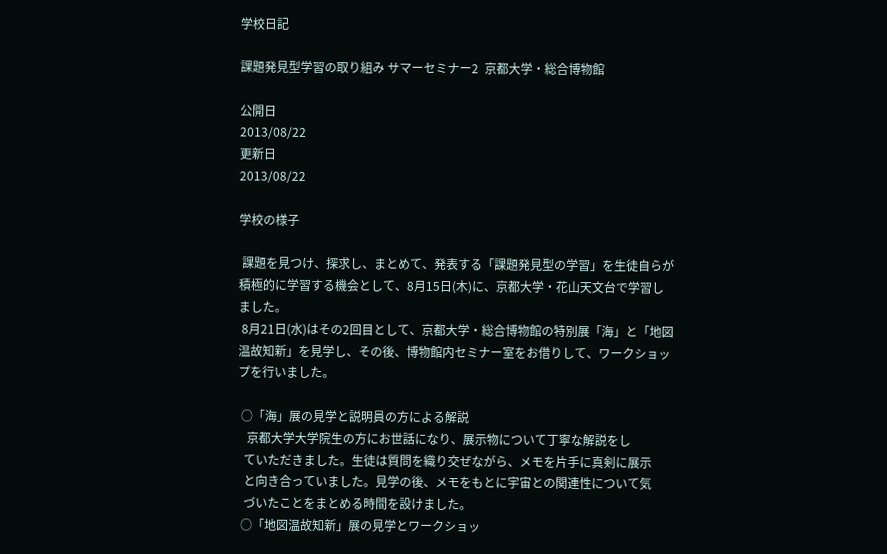学校日記

課題発見型学習の取り組み サマーセミナー2  京都大学・総合博物館

公開日
2013/08/22
更新日
2013/08/22

学校の様子

 課題を見つけ、探求し、まとめて、発表する「課題発見型の学習」を生徒自らが積極的に学習する機会として、8月15日(木)に、京都大学・花山天文台で学習しました。
 8月21日(水)はその2回目として、京都大学・総合博物館の特別展「海」と「地図温故知新」を見学し、その後、博物館内セミナー室をお借りして、ワークショップを行いました。

 ○「海」展の見学と説明員の方による解説
   京都大学大学院生の方にお世話になり、展示物について丁寧な解説をし
  ていただきました。生徒は質問を織り交ぜながら、メモを片手に真剣に展示
  と向き合っていました。見学の後、メモをもとに宇宙との関連性について気
  づいたことをまとめる時間を設けました。
 ○「地図温故知新」展の見学とワークショッ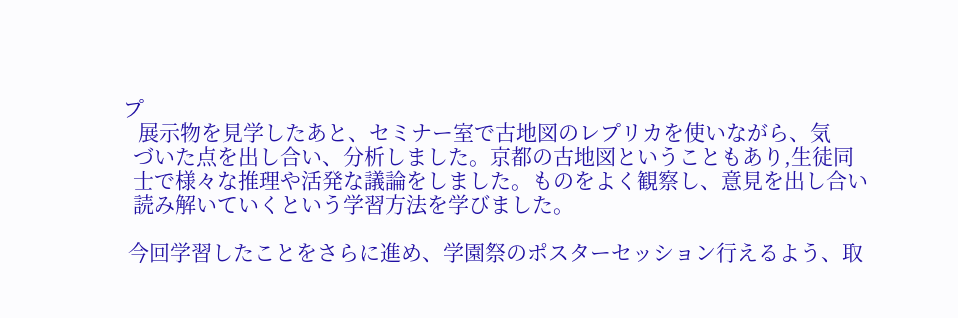プ
   展示物を見学したあと、セミナー室で古地図のレプリカを使いながら、気
  づいた点を出し合い、分析しました。京都の古地図ということもあり,生徒同
  士で様々な推理や活発な議論をしました。ものをよく観察し、意見を出し合い
  読み解いていくという学習方法を学びました。

 今回学習したことをさらに進め、学園祭のポスターセッション行えるよう、取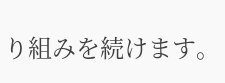り組みを続けます。